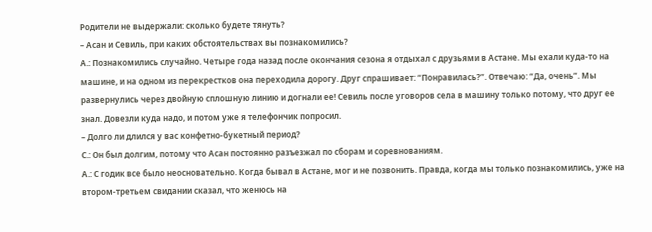Родители не выдержали: сколько будете тянуть?
– Асан и Севиль, при каких обстоятельствах вы познакомились?
А.: Познакомились случайно. Четыре года назад после окончания сезона я отдыхал с друзьями в Астане. Мы ехали куда-то на машине, и на одном из перекрестков она переходила дорогу. Друг спрашивает: “Понравилась?”. Отвечаю: “Да, очень”. Мы развернулись через двойную сплошную линию и догнали ее! Севиль после уговоров села в машину только потому, что друг ее знал. Довезли куда надо, и потом уже я телефончик попросил.
– Долго ли длился у вас конфетно-букетный период?
С.: Он был долгим, потому что Асан постоянно разъезжал по сборам и соревнованиям.
А.: С годик все было неосновательно. Когда бывал в Астане, мог и не позвонить. Правда, когда мы только познакомились, уже на втором-третьем свидании сказал, что женюсь на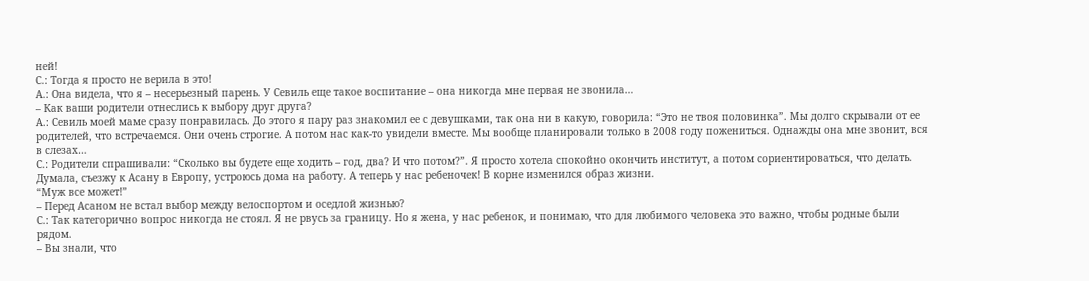ней!
С.: Тогда я просто не верила в это!
А.: Она видела, что я – несерьезный парень. У Севиль еще такое воспитание – она никогда мне первая не звонила…
– Как ваши родители отнеслись к выбору друг друга?
А.: Севиль моей маме сразу понравилась. До этого я пару раз знакомил ее с девушками, так она ни в какую, говорила: “Это не твоя половинка”. Мы долго скрывали от ее родителей, что встречаемся. Они очень строгие. А потом нас как-то увидели вместе. Мы вообще планировали только в 2008 году пожениться. Однажды она мне звонит, вся в слезах…
С.: Родители спрашивали: “Сколько вы будете еще ходить – год, два? И что потом?”. Я просто хотела спокойно окончить институт, а потом сориентироваться, что делать. Думала, съезжу к Асану в Европу, устроюсь дома на работу. А теперь у нас ребеночек! В корне изменился образ жизни.
“Муж все может!”
– Перед Асаном не встал выбор между велоспортом и оседлой жизнью?
С.: Так категорично вопрос никогда не стоял. Я не рвусь за границу. Но я жена, у нас ребенок, и понимаю, что для любимого человека это важно, чтобы родные были рядом.
– Вы знали, что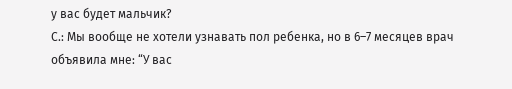у вас будет мальчик?
С.: Мы вообще не хотели узнавать пол ребенка, но в 6–7 месяцев врач объявила мне: “У вас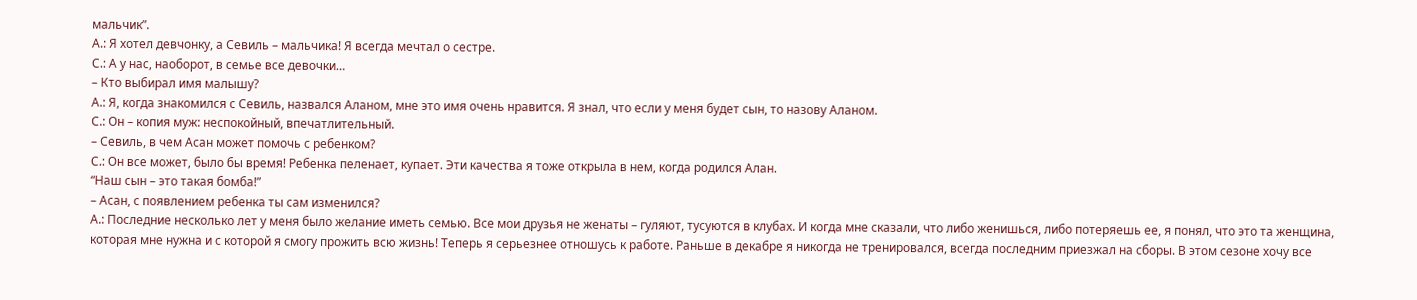мальчик”.
А.: Я хотел девчонку, а Севиль – мальчика! Я всегда мечтал о сестре.
С.: А у нас, наоборот, в семье все девочки…
– Кто выбирал имя малышу?
А.: Я, когда знакомился с Севиль, назвался Аланом, мне это имя очень нравится. Я знал, что если у меня будет сын, то назову Аланом.
С.: Он – копия муж: неспокойный, впечатлительный.
– Севиль, в чем Асан может помочь с ребенком?
С.: Он все может, было бы время! Ребенка пеленает, купает. Эти качества я тоже открыла в нем, когда родился Алан.
“Наш сын – это такая бомба!”
– Асан, с появлением ребенка ты сам изменился?
А.: Последние несколько лет у меня было желание иметь семью. Все мои друзья не женаты – гуляют, тусуются в клубах. И когда мне сказали, что либо женишься, либо потеряешь ее, я понял, что это та женщина, которая мне нужна и с которой я смогу прожить всю жизнь! Теперь я серьезнее отношусь к работе. Раньше в декабре я никогда не тренировался, всегда последним приезжал на сборы. В этом сезоне хочу все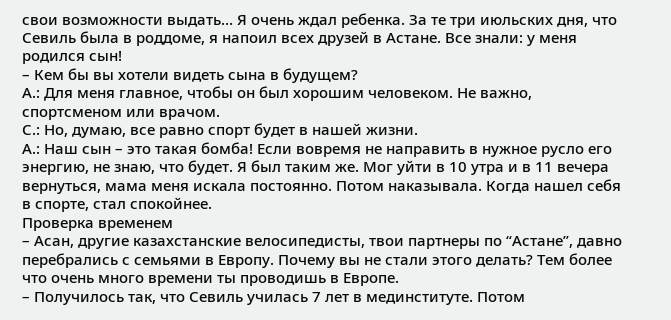свои возможности выдать… Я очень ждал ребенка. За те три июльских дня, что Севиль была в роддоме, я напоил всех друзей в Астане. Все знали: у меня родился сын!
– Кем бы вы хотели видеть сына в будущем?
А.: Для меня главное, чтобы он был хорошим человеком. Не важно, спортсменом или врачом.
С.: Но, думаю, все равно спорт будет в нашей жизни.
А.: Наш сын – это такая бомба! Если вовремя не направить в нужное русло его энергию, не знаю, что будет. Я был таким же. Мог уйти в 10 утра и в 11 вечера вернуться, мама меня искала постоянно. Потом наказывала. Когда нашел себя в спорте, стал спокойнее.
Проверка временем
– Асан, другие казахстанские велосипедисты, твои партнеры по “Астане”, давно перебрались с семьями в Европу. Почему вы не стали этого делать? Тем более что очень много времени ты проводишь в Европе.
– Получилось так, что Севиль училась 7 лет в мединституте. Потом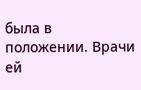была в положении. Врачи ей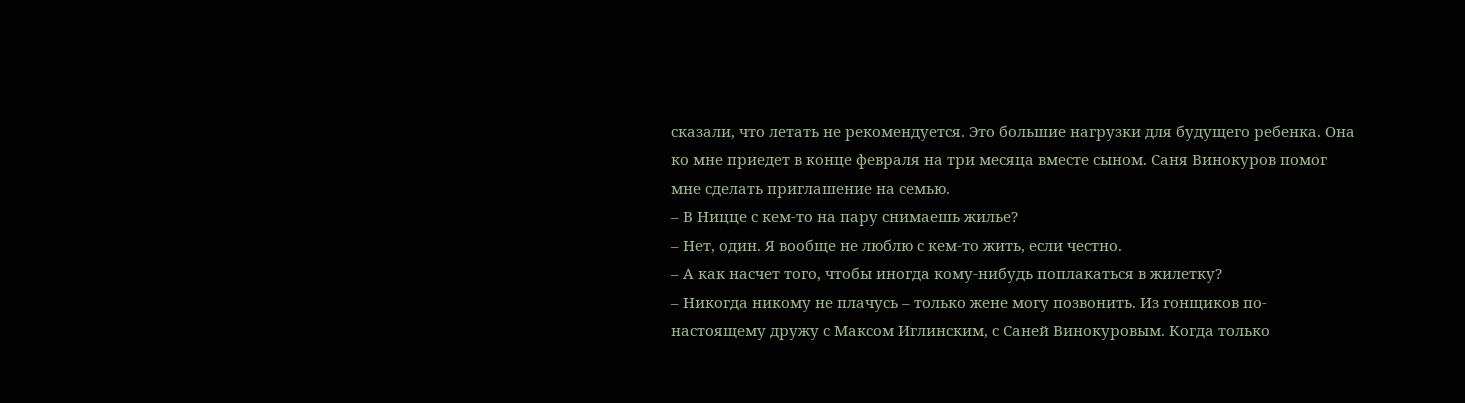сказали, что летать не рекомендуется. Это большие нагрузки для будущего ребенка. Она ко мне приедет в конце февраля на три месяца вместе сыном. Саня Винокуров помог мне сделать приглашение на семью.
– В Ницце с кем-то на пару снимаешь жилье?
– Нет, один. Я вообще не люблю с кем-то жить, если честно.
– А как насчет того, чтобы иногда кому-нибудь поплакаться в жилетку?
– Никогда никому не плачусь – только жене могу позвонить. Из гонщиков по-настоящему дружу с Максом Иглинским, с Саней Винокуровым. Когда только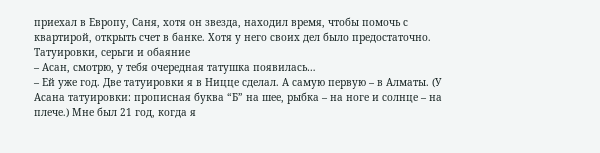приехал в Европу, Саня, хотя он звезда, находил время, чтобы помочь с квартирой, открыть счет в банке. Хотя у него своих дел было предостаточно.
Татуировки, серьги и обаяние
– Асан, смотрю, у тебя очередная татушка появилась…
– Ей уже год. Две татуировки я в Ницце сделал. А самую первую – в Алматы. (У Асана татуировки: прописная буква “Б” на шее, рыбка – на ноге и солнце – на плече.) Мне был 21 год, когда я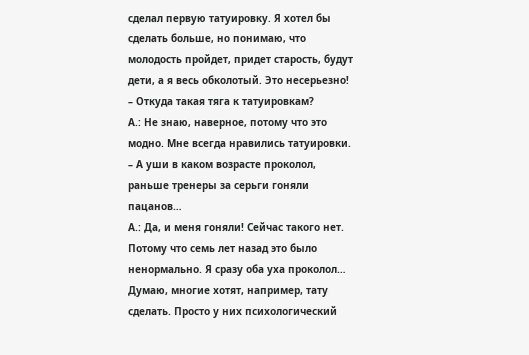сделал первую татуировку. Я хотел бы сделать больше, но понимаю, что молодость пройдет, придет старость, будут дети, а я весь обколотый. Это несерьезно!
– Откуда такая тяга к татуировкам?
А.: Не знаю, наверное, потому что это модно. Мне всегда нравились татуировки.
– А уши в каком возрасте проколол, раньше тренеры за серьги гоняли пацанов…
А.: Да, и меня гоняли! Сейчас такого нет. Потому что семь лет назад это было ненормально. Я сразу оба уха проколол… Думаю, многие хотят, например, тату сделать. Просто у них психологический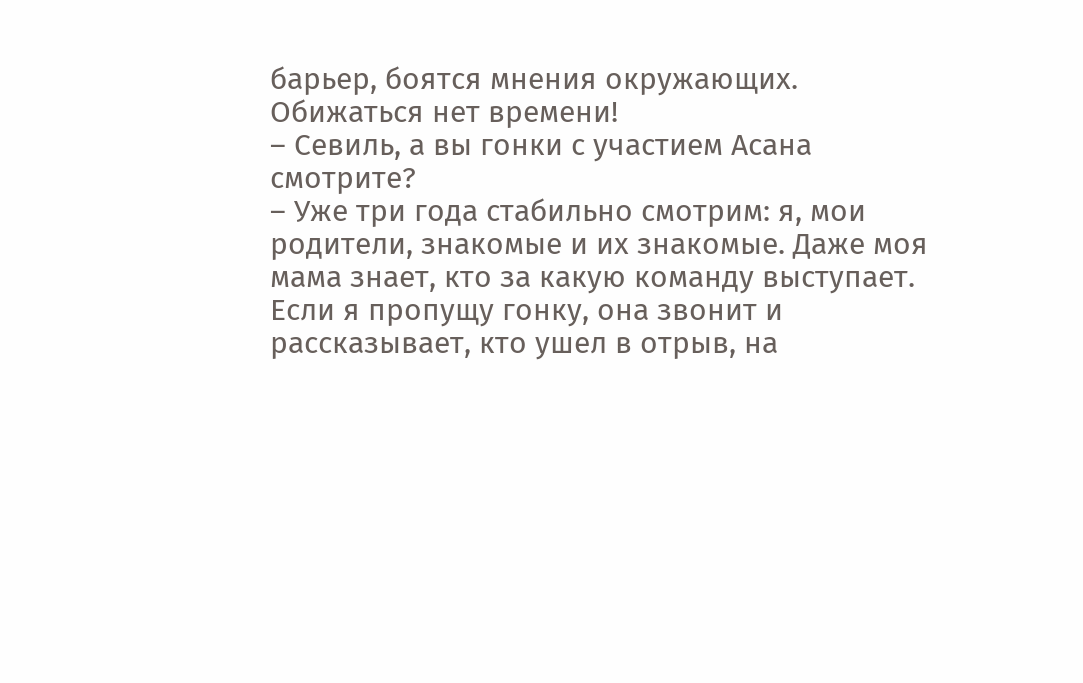барьер, боятся мнения окружающих.
Обижаться нет времени!
– Севиль, а вы гонки с участием Асана смотрите?
– Уже три года стабильно смотрим: я, мои родители, знакомые и их знакомые. Даже моя мама знает, кто за какую команду выступает. Если я пропущу гонку, она звонит и рассказывает, кто ушел в отрыв, на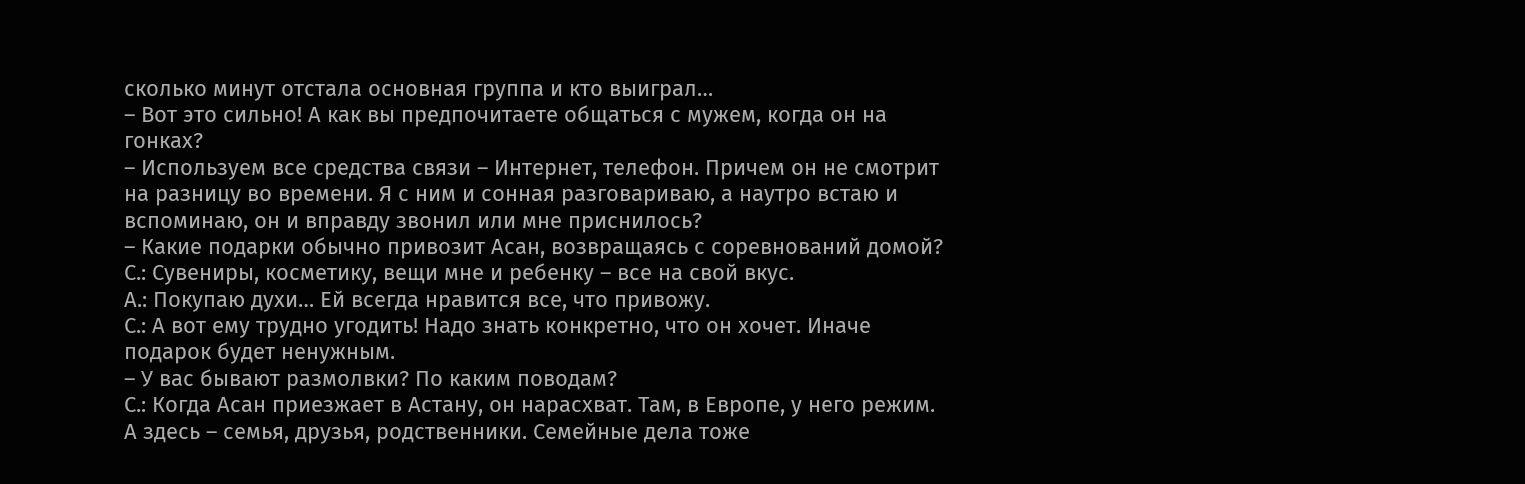сколько минут отстала основная группа и кто выиграл…
– Вот это сильно! А как вы предпочитаете общаться с мужем, когда он на гонках?
– Используем все средства связи – Интернет, телефон. Причем он не смотрит на разницу во времени. Я с ним и сонная разговариваю, а наутро встаю и вспоминаю, он и вправду звонил или мне приснилось?
– Какие подарки обычно привозит Асан, возвращаясь с соревнований домой?
С.: Сувениры, косметику, вещи мне и ребенку – все на свой вкус.
А.: Покупаю духи… Ей всегда нравится все, что привожу.
С.: А вот ему трудно угодить! Надо знать конкретно, что он хочет. Иначе подарок будет ненужным.
– У вас бывают размолвки? По каким поводам?
С.: Когда Асан приезжает в Астану, он нарасхват. Там, в Европе, у него режим. А здесь – семья, друзья, родственники. Семейные дела тоже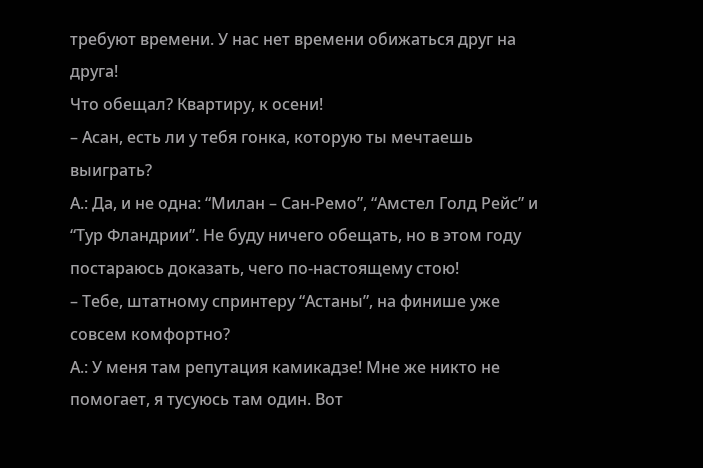требуют времени. У нас нет времени обижаться друг на друга!
Что обещал? Квартиру, к осени!
– Асан, есть ли у тебя гонка, которую ты мечтаешь выиграть?
А.: Да, и не одна: “Милан – Сан-Ремо”, “Амстел Голд Рейс” и “Тур Фландрии”. Не буду ничего обещать, но в этом году постараюсь доказать, чего по-настоящему стою!
– Тебе, штатному спринтеру “Астаны”, на финише уже совсем комфортно?
А.: У меня там репутация камикадзе! Мне же никто не помогает, я тусуюсь там один. Вот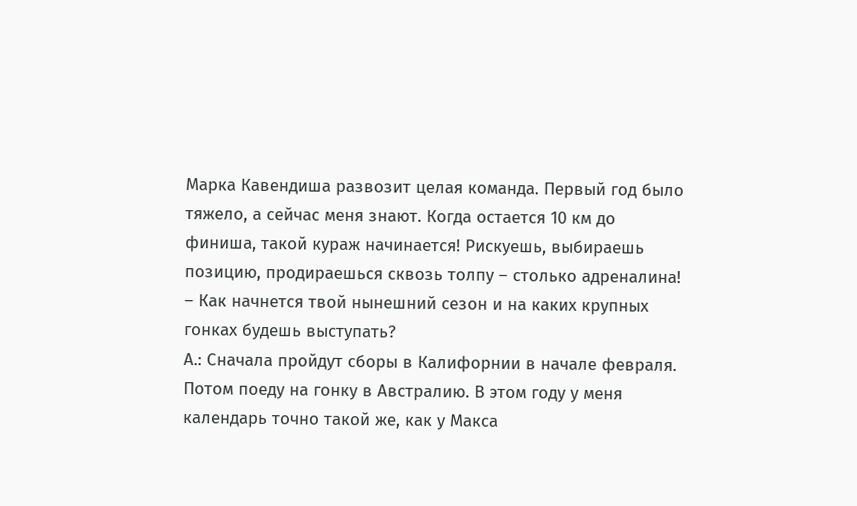Марка Кавендиша развозит целая команда. Первый год было тяжело, а сейчас меня знают. Когда остается 10 км до финиша, такой кураж начинается! Рискуешь, выбираешь позицию, продираешься сквозь толпу – столько адреналина!
– Как начнется твой нынешний сезон и на каких крупных гонках будешь выступать?
А.: Сначала пройдут сборы в Калифорнии в начале февраля. Потом поеду на гонку в Австралию. В этом году у меня календарь точно такой же, как у Макса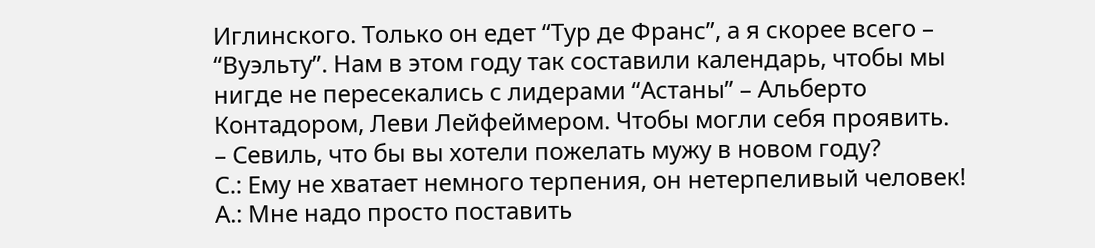Иглинского. Только он едет “Тур де Франс”, а я скорее всего – “Вуэльту”. Нам в этом году так составили календарь, чтобы мы нигде не пересекались с лидерами “Астаны” – Альберто Контадором, Леви Лейфеймером. Чтобы могли себя проявить.
– Севиль, что бы вы хотели пожелать мужу в новом году?
С.: Ему не хватает немного терпения, он нетерпеливый человек!
А.: Мне надо просто поставить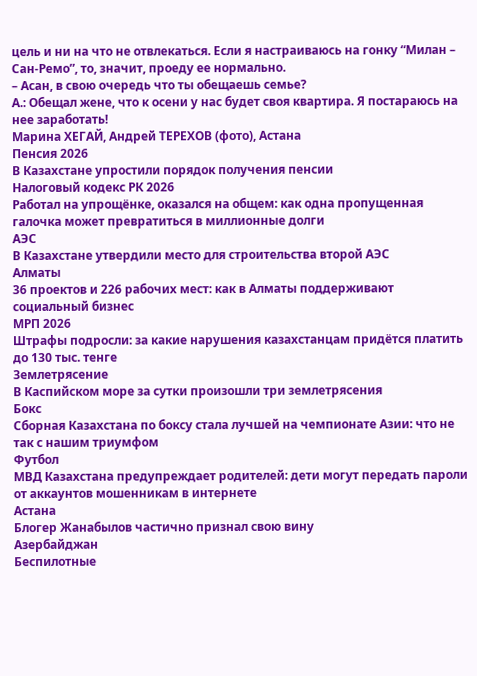цель и ни на что не отвлекаться. Если я настраиваюсь на гонку “Милан – Сан-Ремо”, то, значит, проеду ее нормально.
– Асан, в свою очередь что ты обещаешь семье?
А.: Обещал жене, что к осени у нас будет своя квартира. Я постараюсь на нее заработать!
Марина ХЕГАЙ, Андрей ТЕРЕХОВ (фото), Астана
Пенсия 2026
В Казахстане упростили порядок получения пенсии
Налоговый кодекс РК 2026
Работал на упрощёнке, оказался на общем: как одна пропущенная галочка может превратиться в миллионные долги
АЭС
В Казахстане утвердили место для строительства второй АЭС
Алматы
36 проектов и 226 рабочих мест: как в Алматы поддерживают социальный бизнес
МРП 2026
Штрафы подросли: за какие нарушения казахстанцам придётся платить до 130 тыс. тенге
Землетрясение
В Каспийском море за сутки произошли три землетрясения
Бокс
Сборная Казахстана по боксу стала лучшей на чемпионате Азии: что не так с нашим триумфом
Футбол
МВД Казахстана предупреждает родителей: дети могут передать пароли от аккаунтов мошенникам в интернете
Астана
Блогер Жанабылов частично признал свою вину
Азербайджан
Беспилотные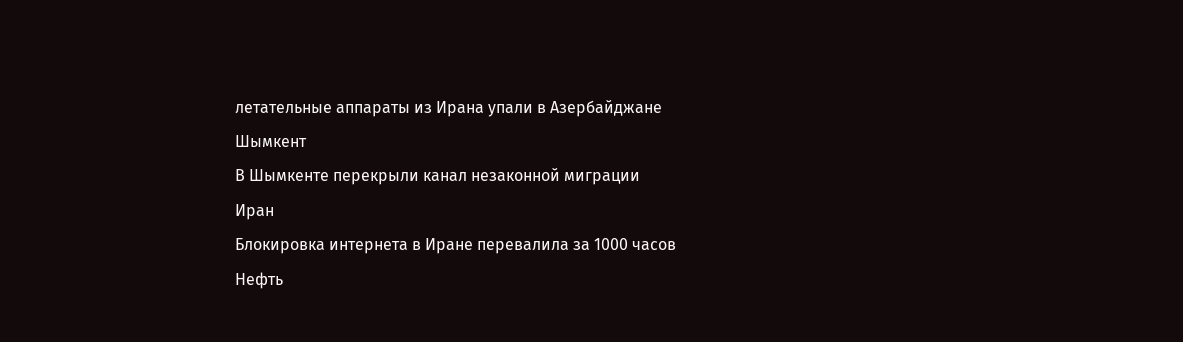летательные аппараты из Ирана упали в Азербайджане
Шымкент
В Шымкенте перекрыли канал незаконной миграции
Иран
Блокировка интернета в Иране перевалила за 1000 часов
Нефть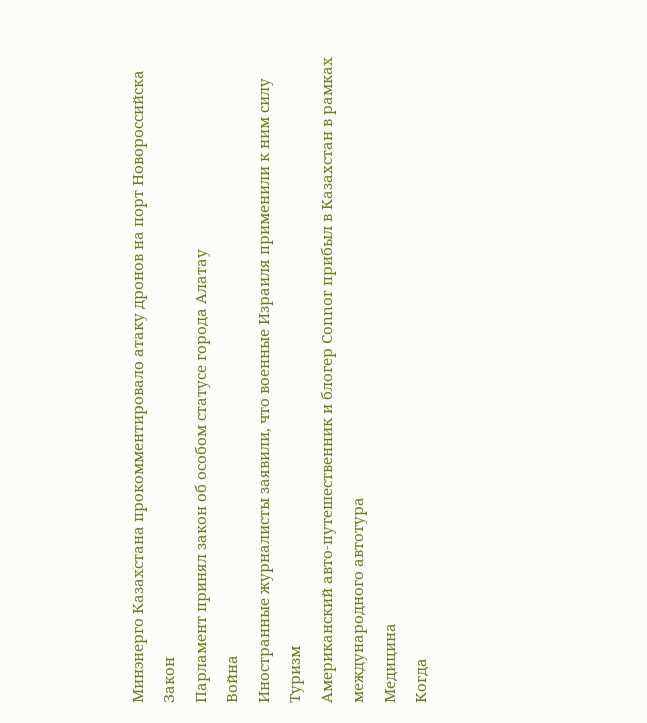Минэнерго Казахстана прокомментировало атаку дронов на порт Новороссийска
Закон
Парламент принял закон об особом статусе города Алатау
Война
Иностранные журналисты заявили, что военные Израиля применили к ним силу
Туризм
Американский авто-путешественник и блогер Connor прибыл в Казахстан в рамках международного автотура
Медицина
Когда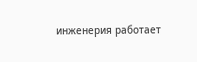инженерия работает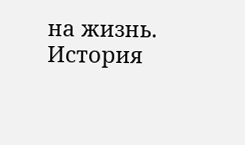на жизнь. История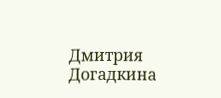Дмитрия Догадкина